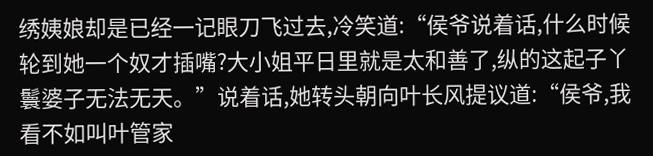绣姨娘却是已经一记眼刀飞过去,冷笑道:“侯爷说着话,什么时候轮到她一个奴才插嘴?大小姐平日里就是太和善了,纵的这起子丫鬟婆子无法无天。”说着话,她转头朝向叶长风提议道:“侯爷,我看不如叫叶管家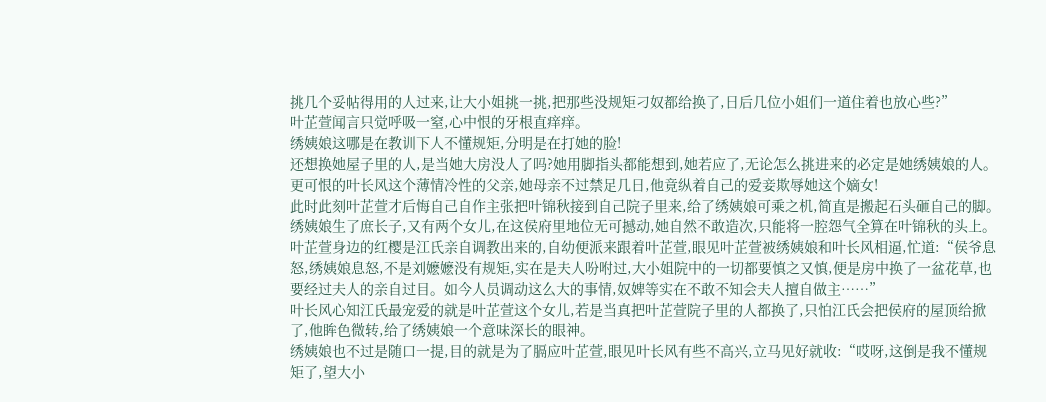挑几个妥帖得用的人过来,让大小姐挑一挑,把那些没规矩刁奴都给换了,日后几位小姐们一道住着也放心些?”
叶芷萱闻言只觉呼吸一窒,心中恨的牙根直痒痒。
绣姨娘这哪是在教训下人不懂规矩,分明是在打她的脸!
还想换她屋子里的人,是当她大房没人了吗?她用脚指头都能想到,她若应了,无论怎么挑进来的必定是她绣姨娘的人。
更可恨的叶长风这个薄情冷性的父亲,她母亲不过禁足几日,他竟纵着自己的爱妾欺辱她这个嫡女!
此时此刻叶芷萱才后悔自己自作主张把叶锦秋接到自己院子里来,给了绣姨娘可乘之机,简直是搬起石头砸自己的脚。
绣姨娘生了庶长子,又有两个女儿,在这侯府里地位无可撼动,她自然不敢造次,只能将一腔怨气全算在叶锦秋的头上。
叶芷萱身边的红樱是江氏亲自调教出来的,自幼便派来跟着叶芷萱,眼见叶芷萱被绣姨娘和叶长风相逼,忙道:“侯爷息怒,绣姨娘息怒,不是刘嬷嬷没有规矩,实在是夫人吩咐过,大小姐院中的一切都要慎之又慎,便是房中换了一盆花草,也要经过夫人的亲自过目。如今人员调动这么大的事情,奴婢等实在不敢不知会夫人擅自做主……”
叶长风心知江氏最宠爱的就是叶芷萱这个女儿,若是当真把叶芷萱院子里的人都换了,只怕江氏会把侯府的屋顶给掀了,他眸色微转,给了绣姨娘一个意味深长的眼神。
绣姨娘也不过是随口一提,目的就是为了膈应叶芷萱,眼见叶长风有些不高兴,立马见好就收:“哎呀,这倒是我不懂规矩了,望大小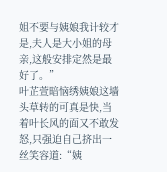姐不要与姨娘我计较才是,夫人是大小姐的母亲,这般安排定然是最好了。”
叶芷萱暗恼绣姨娘这墙头草转的可真是快,当着叶长风的面又不敢发怒,只强迫自己挤出一丝笑容道:“姨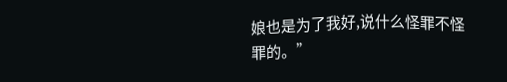娘也是为了我好,说什么怪罪不怪罪的。”